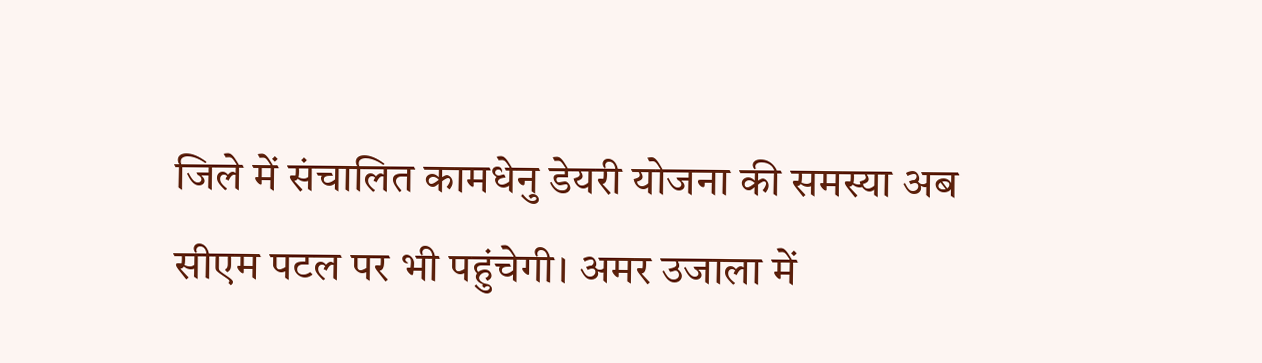जिले में संचालित कामधेनु डेयरी योजना की समस्या अब
सीएम पटल पर भी पहुंचेगी। अमर उजाला में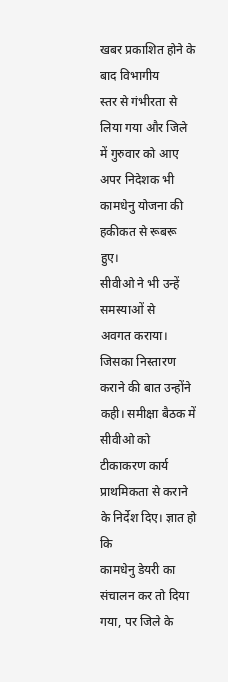खबर प्रकाशित होने के बाद विभागीय
स्तर से गंभीरता से लिया गया और जिले में गुरुवार को आए अपर निदेशक भी
कामधेनु योजना की हकीकत से रूबरू हुए।
सीवीओ ने भी उन्हें समस्याओं से
अवगत कराया। जिसका निस्तारण कराने की बात उन्होंने कही। समीक्षा बैठक में
सीवीओ को टीकाकरण कार्य प्राथमिकता से कराने के निर्देश दिए। ज्ञात हो कि
कामधेनु डेयरी का संचालन कर तो दिया गया, पर जिले के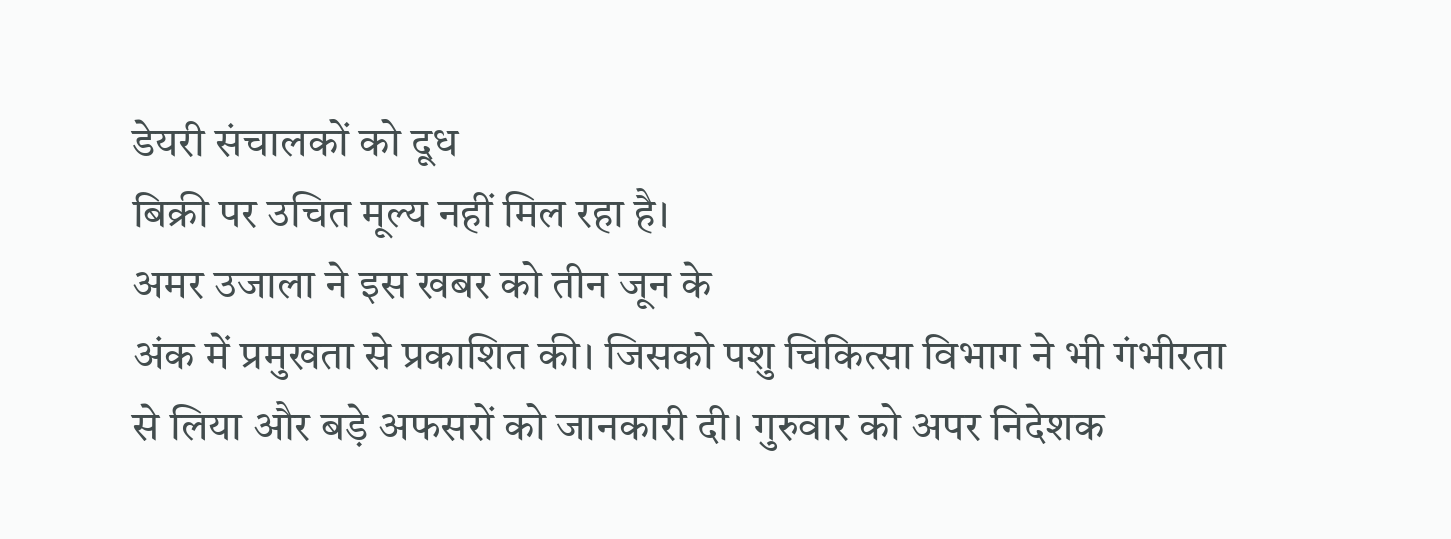डेयरी संचालकों को दूध
बिक्री पर उचित मूल्य नहीं मिल रहा है।
अमर उजाला ने इस खबर को तीन जून के
अंक में प्रमुखता से प्रकाशित की। जिसको पशु चिकित्सा विभाग ने भी गंभीरता
से लिया और बड़े अफसरों को जानकारी दी। गुरुवार को अपर निदेशक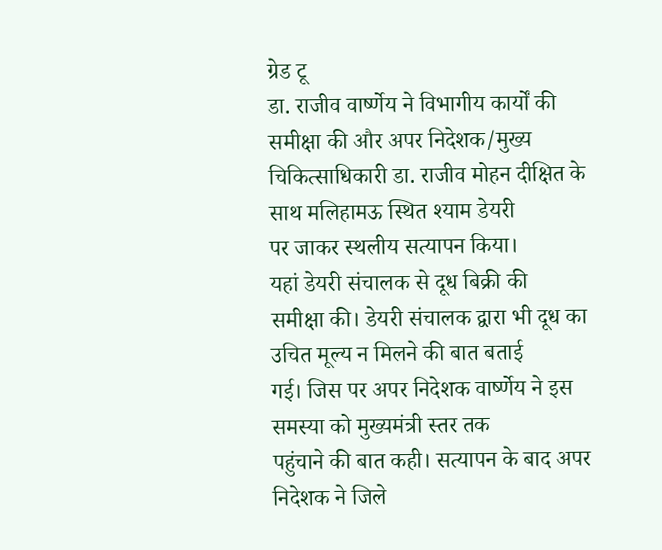ग्रेड टू
डा. राजीव वार्ष्णेय ने विभागीय कार्यों की समीक्षा की और अपर निदेशक/मुख्य
चिकित्साधिकारी डा. राजीव मोहन दीक्षित के साथ मलिहामऊ स्थित श्याम डेयरी
पर जाकर स्थलीय सत्यापन किया।
यहां डेयरी संचालक से दूध बिक्री की
समीक्षा की। डेयरी संचालक द्वारा भी दूध का उचित मूल्य न मिलने की बात बताई
गई। जिस पर अपर निदेशक वार्ष्णेय ने इस समस्या को मुख्यमंत्री स्तर तक
पहुंचाने की बात कही। सत्यापन के बाद अपर निदेशक ने जिले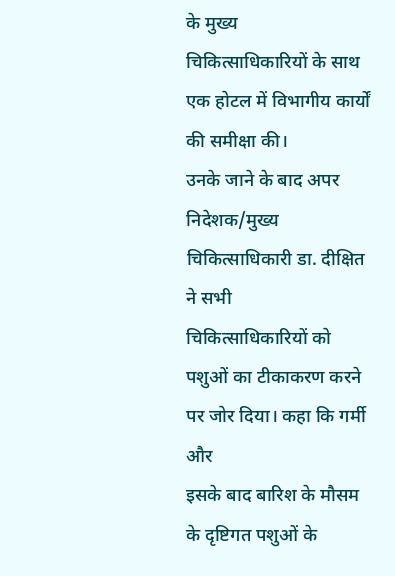के मुख्य
चिकित्साधिकारियों के साथ एक होटल में विभागीय कार्यों की समीक्षा की।
उनके जाने के बाद अपर निदेशक/मुख्य चिकित्साधिकारी डा. दीक्षित ने सभी
चिकित्साधिकारियों को पशुओं का टीकाकरण करने पर जोर दिया। कहा कि गर्मी और
इसके बाद बारिश के मौसम के दृष्टिगत पशुओं के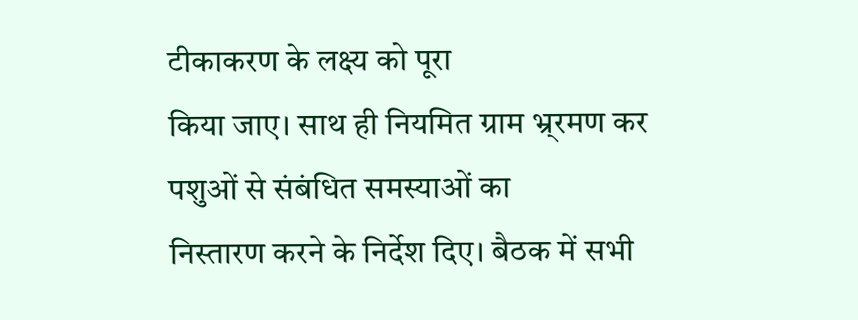टीकाकरण के लक्ष्य को पूरा
किया जाए। साथ ही नियमित ग्राम भ्र्रमण कर पशुओं से संबंधित समस्याओं का
निस्तारण करने के निर्देश दिए। बैठक में सभी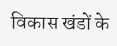विकास खंडों के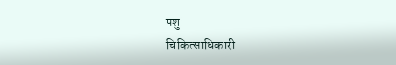पशु
चिकित्साधिकारी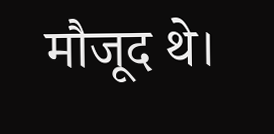मौजूद थे।